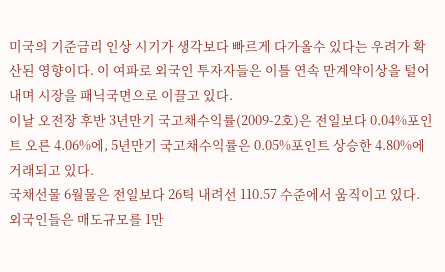미국의 기준금리 인상 시기가 생각보다 빠르게 다가올수 있다는 우려가 확산된 영향이다. 이 여파로 외국인 투자자들은 이틀 연속 만계약이상을 털어내며 시장을 패닉국면으로 이끌고 있다.
이날 오전장 후반 3년만기 국고채수익률(2009-2호)은 전일보다 0.04%포인트 오른 4.06%에, 5년만기 국고채수익률은 0.05%포인트 상승한 4.80%에 거래되고 있다.
국채선물 6월물은 전일보다 26틱 내려선 110.57 수준에서 움직이고 있다.
외국인들은 매도규모를 1만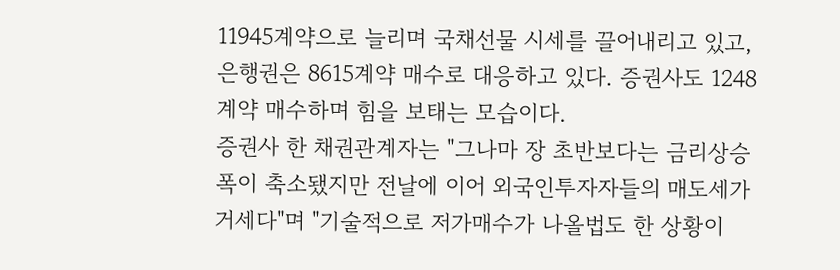11945계약으로 늘리며 국채선물 시세를 끌어내리고 있고, 은행권은 8615계약 매수로 대응하고 있다. 증권사도 1248계약 매수하며 힘을 보태는 모습이다.
증권사 한 채권관계자는 "그나마 장 초반보다는 금리상승폭이 축소됐지만 전날에 이어 외국인투자자들의 매도세가 거세다"며 "기술적으로 저가매수가 나올법도 한 상황이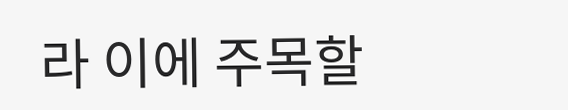라 이에 주목할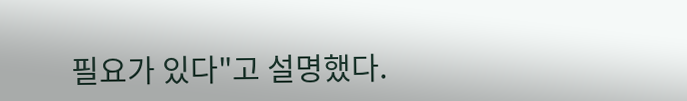필요가 있다"고 설명했다.